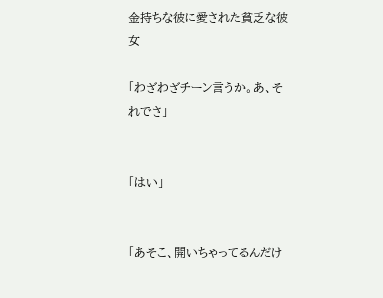金持ちな彼に愛された貧乏な彼女

「わざわざチーン言うか。あ、それでさ」


「はい」


「あそこ、開いちゃってるんだけ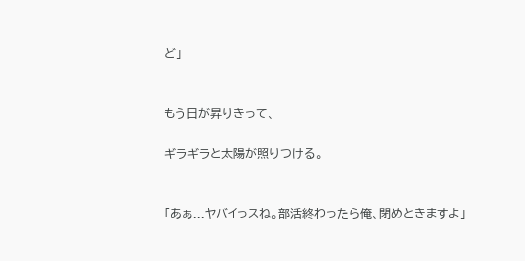ど」


もう日が昇りきって、

ギラギラと太陽が照りつける。


「あぁ...ヤバイっスね。部活終わったら俺、閉めときますよ」